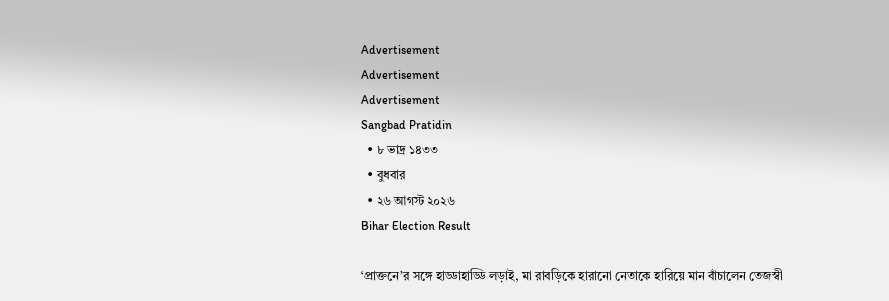Advertisement
Advertisement
Advertisement
Sangbad Pratidin
  • ৮ ভাদ্র ১৪৩৩
  • বুধবার
  • ২৬ আগস্ট ২০২৬
Bihar Election Result

‘প্রাক্তনে’র সঙ্গে হাড্ডাহাড্ডি লড়াই, মা রাবড়িকে হারানো নেতাকে হারিয়ে মান বাঁচালেন তেজস্বী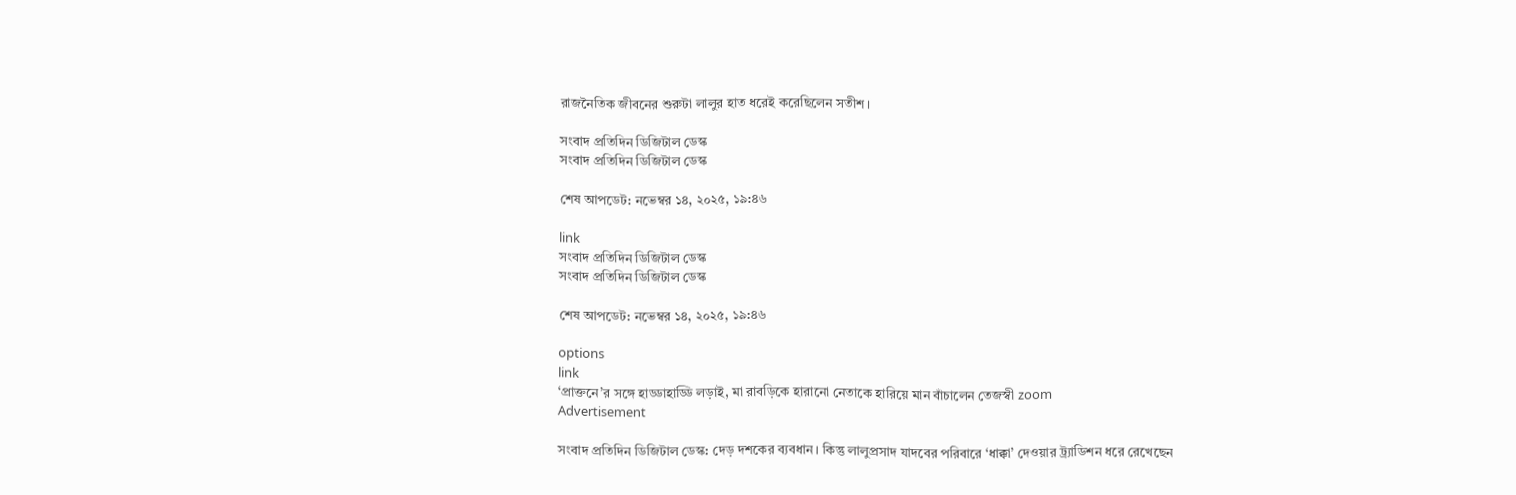রাজনৈতিক জীবনের শুরুটা লালুর হাত ধরেই করেছিলেন সতীশ।

সংবাদ প্রতিদিন ডিজিটাল ডেস্ক
সংবাদ প্রতিদিন ডিজিটাল ডেস্ক

শেষ আপডেট: নভেম্বর ১৪, ২০২৫, ১৯:৪৬

link
সংবাদ প্রতিদিন ডিজিটাল ডেস্ক
সংবাদ প্রতিদিন ডিজিটাল ডেস্ক

শেষ আপডেট: নভেম্বর ১৪, ২০২৫, ১৯:৪৬

options
link
‘প্রাক্তনে’র সঙ্গে হাড্ডাহাড্ডি লড়াই, মা রাবড়িকে হারানো নেতাকে হারিয়ে মান বাঁচালেন তেজস্বী zoom
Advertisement

সংবাদ প্রতিদিন ডিজিটাল ডেস্ক: দেড় দশকের ব্যবধান। কিন্তু লালুপ্রসাদ যাদবের পরিবারে ‘ধাক্কা’ দেওয়ার ট্র্যাডিশন ধরে রেখেছেন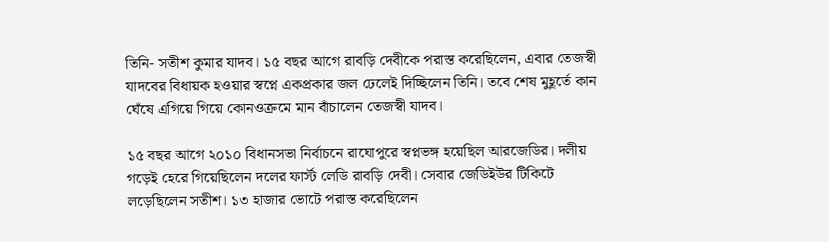তিনি- সতীশ কুমার যাদব। ১৫ বছর আগে রাবড়ি দেবীকে পরাস্ত করেছিলেন, এবার তেজস্বী যাদবের বিধায়ক হওয়ার স্বপ্নে একপ্রকার জল ঢেলেই দিচ্ছিলেন তিনি। তবে শেষ মুহূর্তে কান ঘেঁষে এগিয়ে গিয়ে কোনওক্রমে মান বাঁচালেন তেজস্বী যাদব।

১৫ বছর আগে ২০১০ বিধানসভা নির্বাচনে রাঘোপুরে স্বপ্নভঙ্গ হয়েছিল আরজেডির। দলীয় গড়েই হেরে গিয়েছিলেন দলের ফার্স্ট লেডি রাবড়ি দেবী। সেবার জেডিইউর টিকিটে লড়েছিলেন সতীশ। ১৩ হাজার ভোটে পরাস্ত করেছিলেন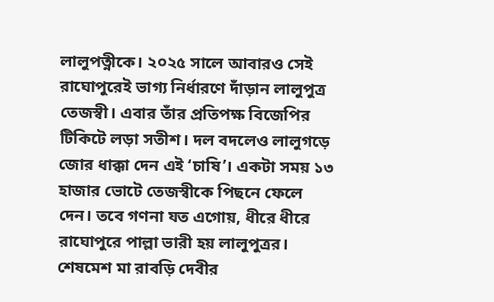লালুপত্নীকে। ২০২৫ সালে আবারও সেই রাঘোপুরেই ভাগ্য নির্ধারণে দাঁড়ান লালুপুত্র তেজস্বী। এবার তাঁর প্রতিপক্ষ বিজেপির টিকিটে লড়া সতীশ। দল বদলেও লালুগড়ে  জোর ধাক্কা দেন এই ‘চাষি’। একটা সময় ১৩ হাজার ভোটে তেজস্বীকে পিছনে ফেলে দেন। তবে গণনা যত এগোয়, ধীরে ধীরে রাঘোপুরে পাল্লা ভারী হয় লালুপুত্রর। শেষমেশ মা রাবড়ি দেবীর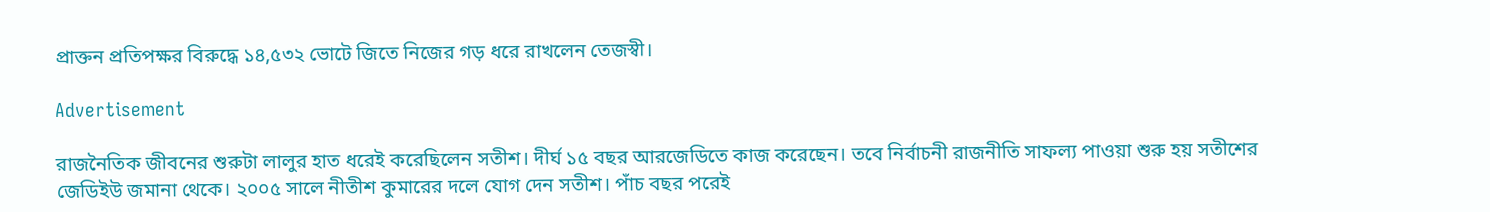প্রাক্তন প্রতিপক্ষর বিরুদ্ধে ১৪,৫৩২ ভোটে জিতে নিজের গড় ধরে রাখলেন তেজস্বী।

Advertisement

রাজনৈতিক জীবনের শুরুটা লালুর হাত ধরেই করেছিলেন সতীশ। দীর্ঘ ১৫ বছর আরজেডিতে কাজ করেছেন। তবে নির্বাচনী রাজনীতি সাফল্য পাওয়া শুরু হয় সতীশের জেডিইউ জমানা থেকে। ২০০৫ সালে নীতীশ কুমারের দলে যোগ দেন সতীশ। পাঁচ বছর পরেই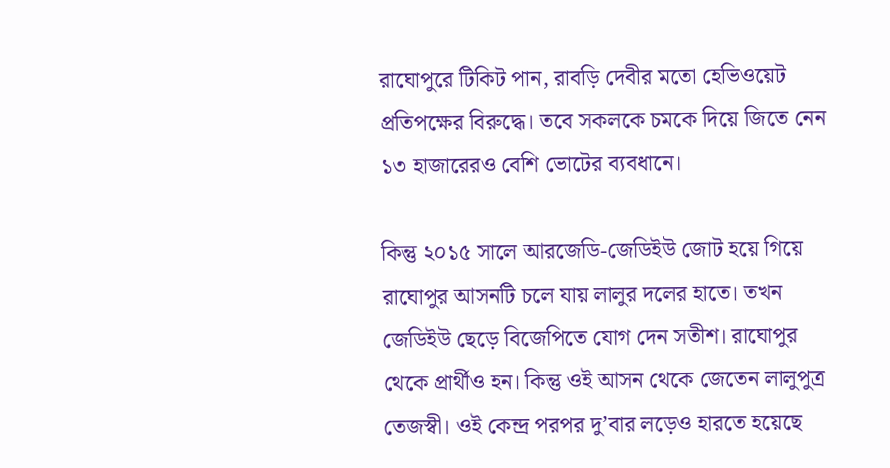রাঘোপুরে টিকিট পান, রাবড়ি দেবীর মতো হেভিওয়েট প্রতিপক্ষের বিরুদ্ধে। তবে সকলকে চমকে দিয়ে জিতে নেন ১৩ হাজারেরও বেশি ভোটের ব্যবধানে।

কিন্তু ২০১৫ সালে আরজেডি-জেডিইউ জোট হয়ে গিয়ে রাঘোপুর আসনটি চলে যায় লালুর দলের হাতে। তখন জেডিইউ ছেড়ে বিজেপিতে যোগ দেন সতীশ। রাঘোপুর থেকে প্রার্থীও হন। কিন্তু ওই আসন থেকে জেতেন লালুপুত্র তেজস্বী। ওই কেন্দ্র পরপর দু’বার লড়েও হারতে হয়েছে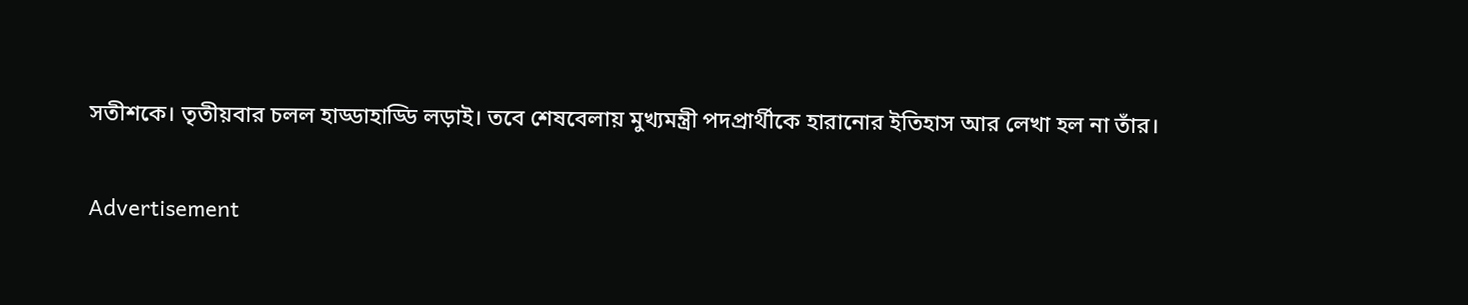সতীশকে। তৃতীয়বার চলল হাড্ডাহাড্ডি লড়াই। তবে শেষবেলায় মুখ্যমন্ত্রী পদপ্রার্থীকে হারানোর ইতিহাস আর লেখা হল না তাঁর।

Advertisement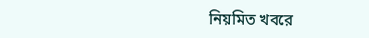নিয়মিত খবরে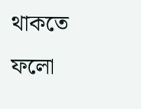থাকতে ফলো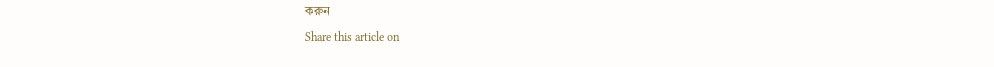করুন

Share this article on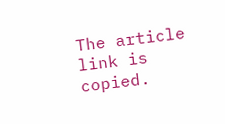The article link is copied.